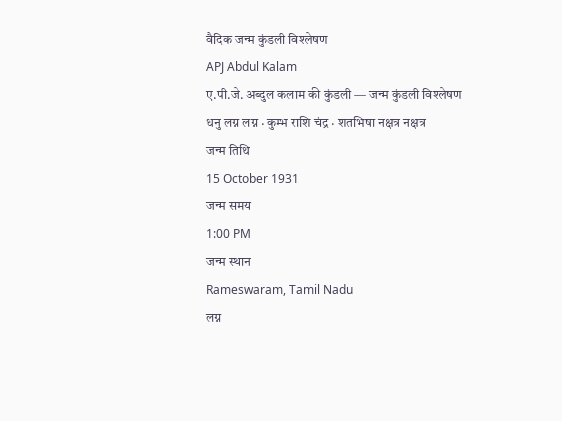वैदिक जन्म कुंडली विश्लेषण
APJ Abdul Kalam
ए.पी.जे. अब्दुल कलाम की कुंडली — जन्म कुंडली विश्लेषण
धनु लग्न लग्न · कुम्भ राशि चंद्र · शतभिषा नक्षत्र नक्षत्र
जन्म तिथि
15 October 1931
जन्म समय
1:00 PM
जन्म स्थान
Rameswaram, Tamil Nadu
लग्न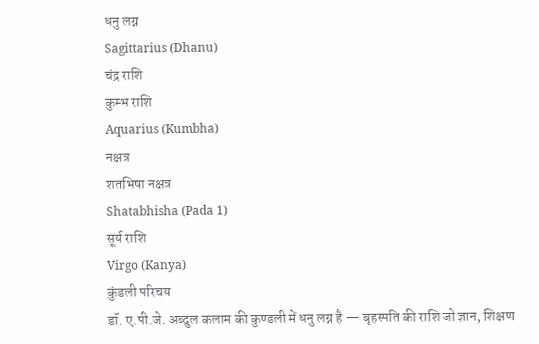धनु लग्न
Sagittarius (Dhanu)
चंद्र राशि
कुम्भ राशि
Aquarius (Kumbha)
नक्षत्र
शतभिषा नक्षत्र
Shatabhisha (Pada 1)
सूर्य राशि
Virgo (Kanya)
कुंडली परिचय
डॉ. ए.पी.जे. अब्दुल कलाम की कुण्डली में धनु लग्न है — बृहस्पति की राशि जो ज्ञान, शिक्षण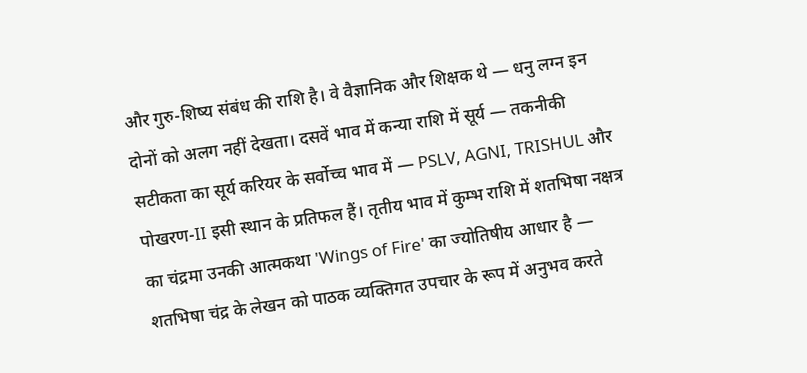और गुरु-शिष्य संबंध की राशि है। वे वैज्ञानिक और शिक्षक थे — धनु लग्न इन दोनों को अलग नहीं देखता। दसवें भाव में कन्या राशि में सूर्य — तकनीकी सटीकता का सूर्य करियर के सर्वोच्च भाव में — PSLV, AGNI, TRISHUL और पोखरण-II इसी स्थान के प्रतिफल हैं। तृतीय भाव में कुम्भ राशि में शतभिषा नक्षत्र का चंद्रमा उनकी आत्मकथा 'Wings of Fire' का ज्योतिषीय आधार है — शतभिषा चंद्र के लेखन को पाठक व्यक्तिगत उपचार के रूप में अनुभव करते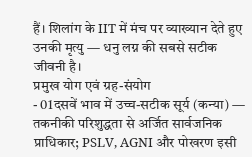हैं। शिलांग के IIT में मंच पर व्याख्यान देते हुए उनकी मृत्यु — धनु लग्न की सबसे सटीक जीवनी है।
प्रमुख योग एवं ग्रह-संयोग
- 01दसवें भाव में उच्च-सटीक सूर्य (कन्या) — तकनीकी परिशुद्धता से अर्जित सार्वजनिक प्राधिकार; PSLV, AGNI और पोखरण इसी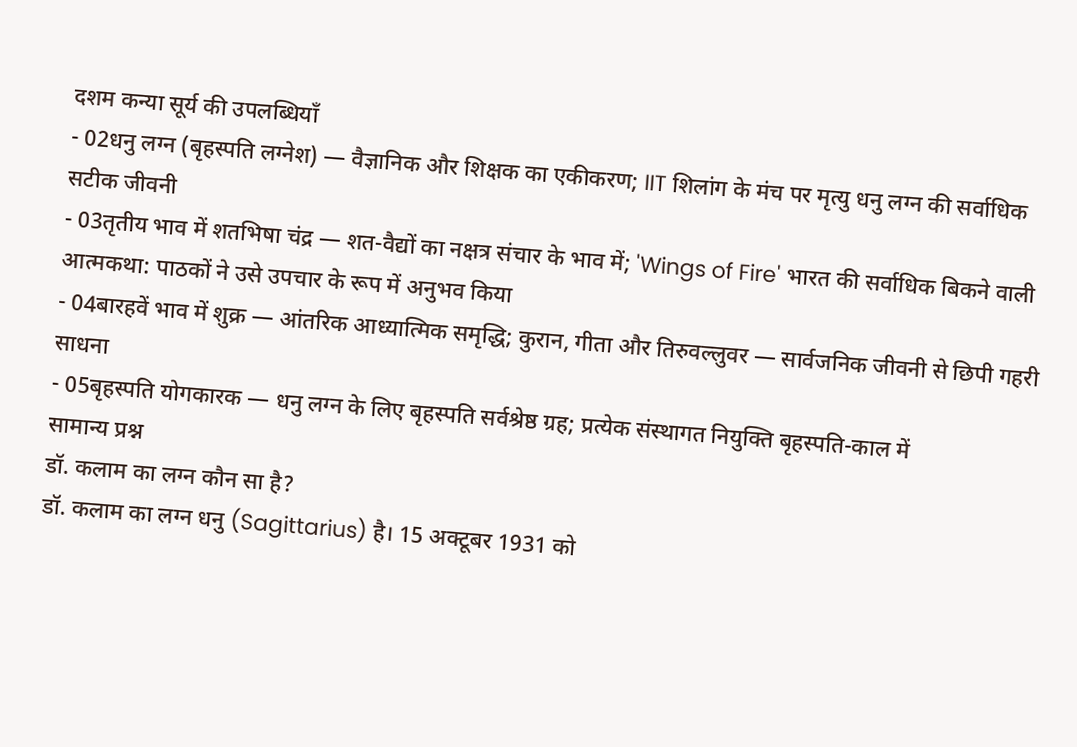दशम कन्या सूर्य की उपलब्धियाँ
- 02धनु लग्न (बृहस्पति लग्नेश) — वैज्ञानिक और शिक्षक का एकीकरण; IIT शिलांग के मंच पर मृत्यु धनु लग्न की सर्वाधिक सटीक जीवनी
- 03तृतीय भाव में शतभिषा चंद्र — शत-वैद्यों का नक्षत्र संचार के भाव में; 'Wings of Fire' भारत की सर्वाधिक बिकने वाली आत्मकथा: पाठकों ने उसे उपचार के रूप में अनुभव किया
- 04बारहवें भाव में शुक्र — आंतरिक आध्यात्मिक समृद्धि; कुरान, गीता और तिरुवल्लुवर — सार्वजनिक जीवनी से छिपी गहरी साधना
- 05बृहस्पति योगकारक — धनु लग्न के लिए बृहस्पति सर्वश्रेष्ठ ग्रह; प्रत्येक संस्थागत नियुक्ति बृहस्पति-काल में
सामान्य प्रश्न
डॉ. कलाम का लग्न कौन सा है?
डॉ. कलाम का लग्न धनु (Sagittarius) है। 15 अक्टूबर 1931 को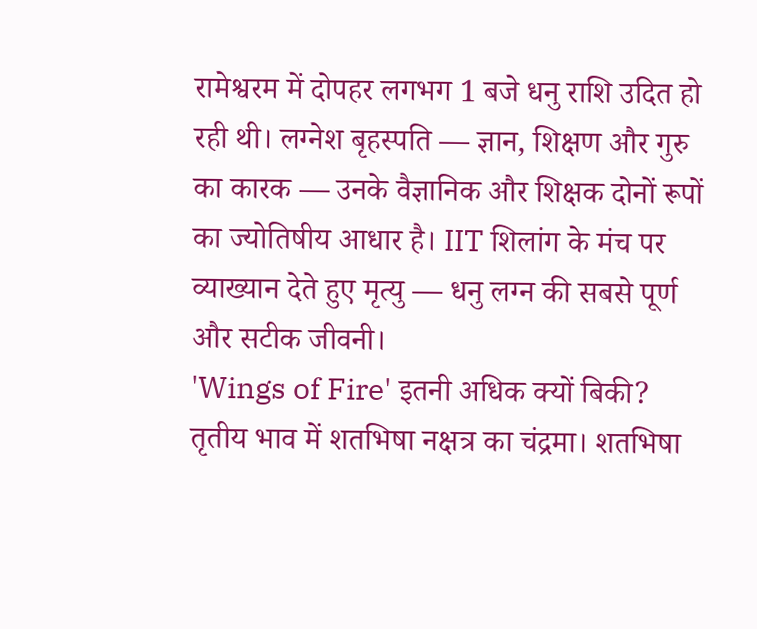रामेश्वरम में दोपहर लगभग 1 बजे धनु राशि उदित हो रही थी। लग्नेश बृहस्पति — ज्ञान, शिक्षण और गुरु का कारक — उनके वैज्ञानिक और शिक्षक दोनों रूपों का ज्योतिषीय आधार है। IIT शिलांग के मंच पर व्याख्यान देते हुए मृत्यु — धनु लग्न की सबसे पूर्ण और सटीक जीवनी।
'Wings of Fire' इतनी अधिक क्यों बिकी?
तृतीय भाव में शतभिषा नक्षत्र का चंद्रमा। शतभिषा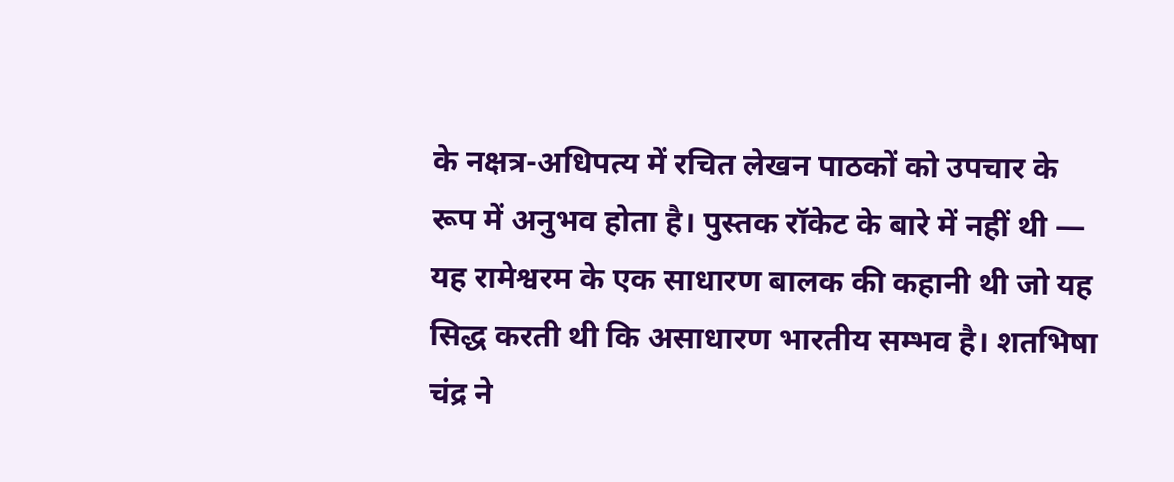के नक्षत्र-अधिपत्य में रचित लेखन पाठकों को उपचार के रूप में अनुभव होता है। पुस्तक रॉकेट के बारे में नहीं थी — यह रामेश्वरम के एक साधारण बालक की कहानी थी जो यह सिद्ध करती थी कि असाधारण भारतीय सम्भव है। शतभिषा चंद्र ने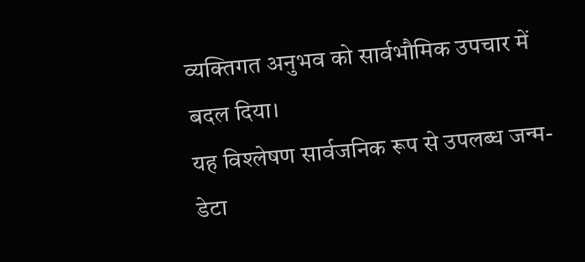व्यक्तिगत अनुभव को सार्वभौमिक उपचार में बदल दिया।
यह विश्लेषण सार्वजनिक रूप से उपलब्ध जन्म-डेटा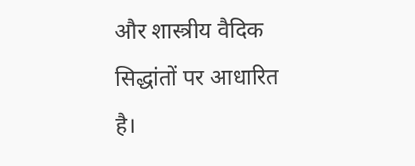और शास्त्रीय वैदिक सिद्धांतों पर आधारित है।